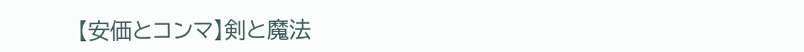【安価とコンマ】剣と魔法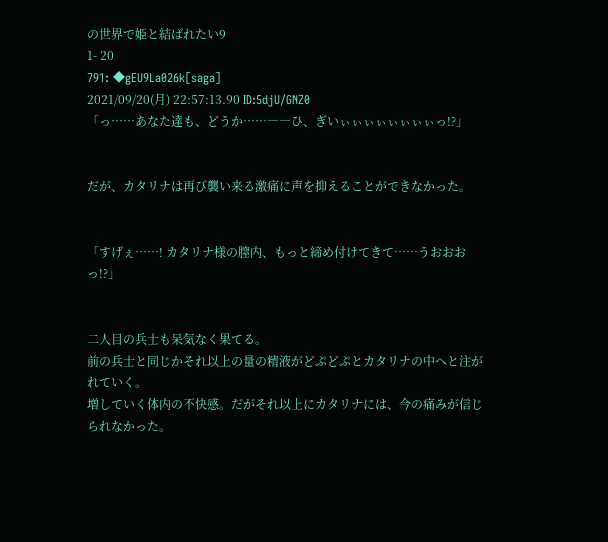の世界で姫と結ばれたい9
1- 20
791: ◆gEU9La026k[saga]
2021/09/20(月) 22:57:13.90 ID:5djU/GNZ0
「っ……あなた達も、どうか……――ひ、ぎいぃぃぃぃぃぃぃぃっ!?」


だが、カタリナは再び襲い来る激痛に声を抑えることができなかった。


「すげぇ……! カタリナ様の膣内、もっと締め付けてきて……うおおおっ!?」


二人目の兵士も呆気なく果てる。
前の兵士と同じかそれ以上の量の精液がどぷどぷとカタリナの中へと注がれていく。
増していく体内の不快感。だがそれ以上にカタリナには、今の痛みが信じられなかった。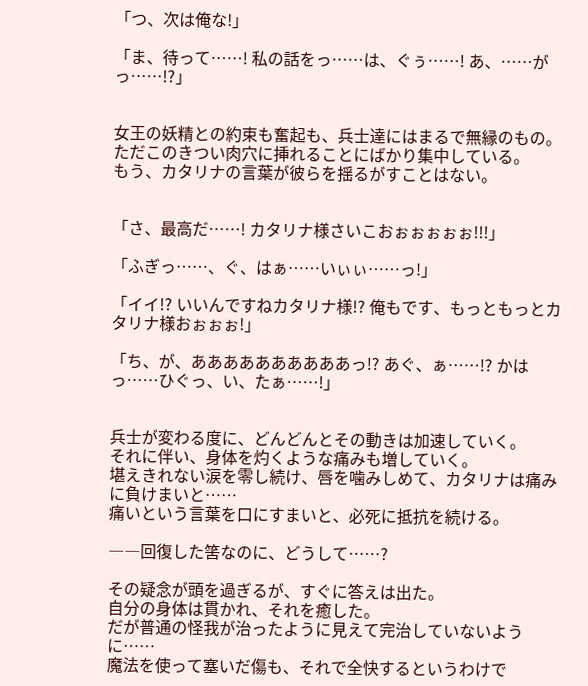「つ、次は俺な!」

「ま、待って……! 私の話をっ……は、ぐぅ……! あ、……がっ……!?」


女王の妖精との約束も奮起も、兵士達にはまるで無縁のもの。
ただこのきつい肉穴に挿れることにばかり集中している。
もう、カタリナの言葉が彼らを揺るがすことはない。


「さ、最高だ……! カタリナ様さいこおぉぉぉぉぉ!!!」

「ふぎっ……、ぐ、はぁ……いぃぃ……っ!」

「イイ!? いいんですねカタリナ様!? 俺もです、もっともっとカタリナ様おぉぉぉ!」

「ち、が、ああああああああああっ!? あぐ、ぁ……!? かはっ……ひぐっ、い、たぁ……!」


兵士が変わる度に、どんどんとその動きは加速していく。
それに伴い、身体を灼くような痛みも増していく。
堪えきれない涙を零し続け、唇を噛みしめて、カタリナは痛みに負けまいと……
痛いという言葉を口にすまいと、必死に抵抗を続ける。

――回復した筈なのに、どうして……?

その疑念が頭を過ぎるが、すぐに答えは出た。
自分の身体は貫かれ、それを癒した。
だが普通の怪我が治ったように見えて完治していないように……
魔法を使って塞いだ傷も、それで全快するというわけで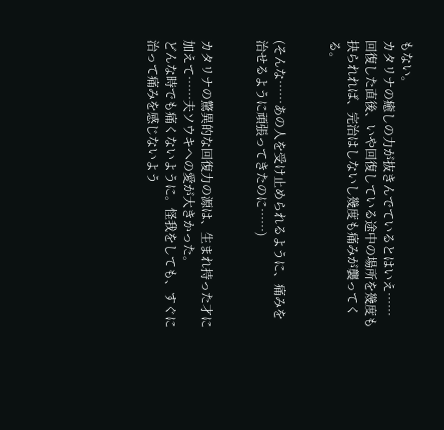もない。
カタリナの癒しの力が抜きんでているとはいえ……
回復した直後、いや回復している途中の場所を幾度も抉られれば、完治はしないし幾度も痛みが襲ってくる。


(そんな……あの人を受け止められるように、痛みを治せるように頑張ってきたのに……)


カタリナの驚異的な回復力の源は、生まれ持った才に加えて……夫ソウキへの愛が大きかった。
どんな時でも痛くないように。怪我をしても、すぐに治って痛みを感じないよう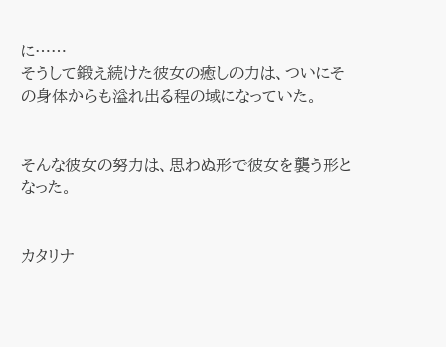に……
そうして鍛え続けた彼女の癒しの力は、ついにその身体からも溢れ出る程の域になっていた。


そんな彼女の努力は、思わぬ形で彼女を襲う形となった。


カタリナ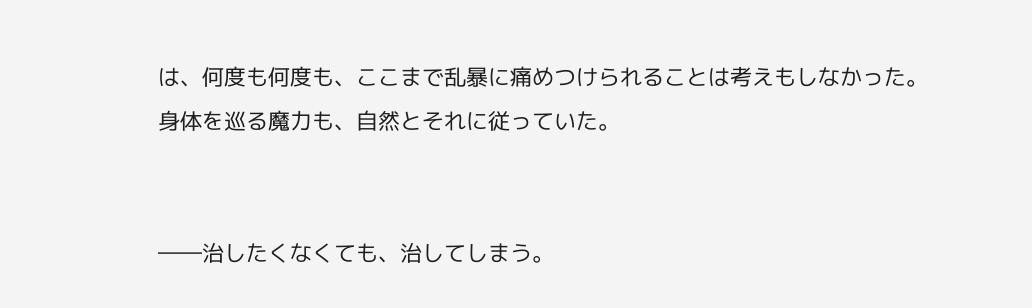は、何度も何度も、ここまで乱暴に痛めつけられることは考えもしなかった。
身体を巡る魔力も、自然とそれに従っていた。


――治したくなくても、治してしまう。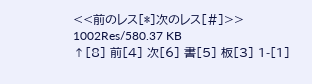<<前のレス[*]次のレス[#]>>
1002Res/580.37 KB
↑[8] 前[4] 次[6] 書[5] 板[3] 1-[1]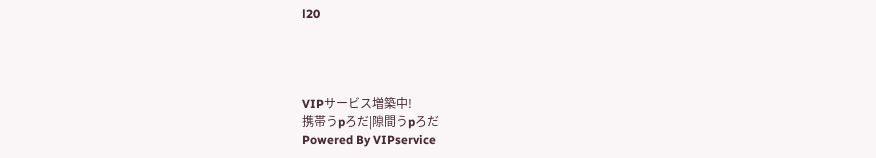l20




VIPサービス増築中!
携帯うpろだ|隙間うpろだ
Powered By VIPservice